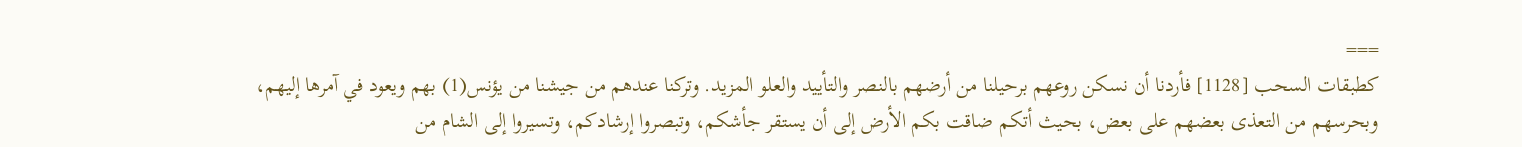===
كطبقات السحب [1128] فأردنا أن نسكن روعهم برحيلنا من أرضهم بالنصر والتأييد والعلو المزيد. وتركنا عندهم من جيشنا من يؤنس(1) بهم ويعود في آمرها إليهم، وبحرسهم من التعذى بعضهم على بعض، بحيث أتكم ضاقت بكم الأرض إلى أن يستقر جأشكم، وتبصروا إرشادكم، وتسيروا إلى الشام من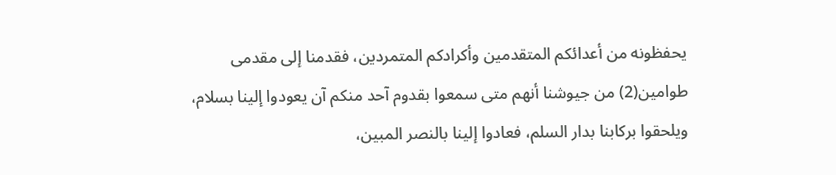يحفظونه من أعدائكم المتقدمين وأكرادكم المتمردين، فقدمنا إلى مقدمى طوامين(2) من جيوشنا أنهم متى سمعوا بقدوم آحد منكم آن يعودوا إلينا بسلام، ويلحقوا بركابنا بدار السلم، فعادوا إلينا بالنصر المبين،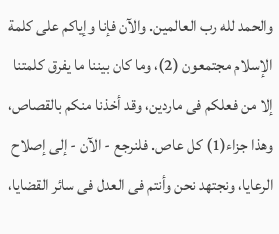والحمد لله رب العالمين. والآن فإنا وإياكم على كلمة الإسلام مجتمعون (2)، وما كان بيننا ما يفرق كلمتنا إلا من فعلكم فى ماردين، وقد أخذنا منكم بالقصاص، وهذا جزاء(1) كل عاص. فلنرجع - الآن - إلى إصلاح الرعايا، ونجتهد نحن وأنتم فى العدل فى سائر القضايا،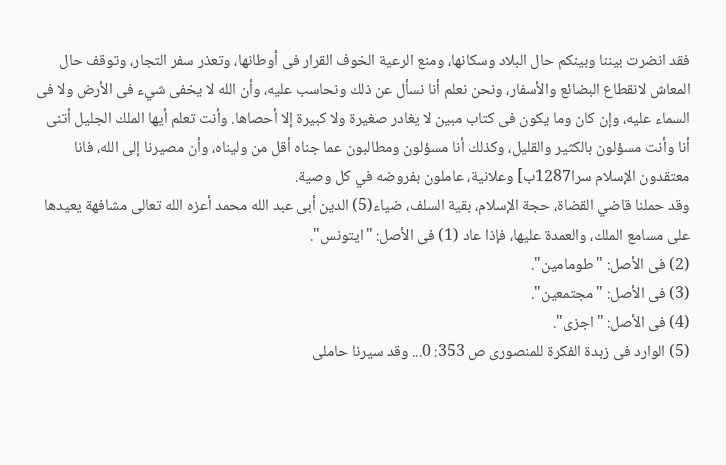فقد انضرت بيننا وبينكم حال البلاد وسكانها، ومنع الرعية الخوف القرار فى أوطانها، وتعذر سفر التجار، وتوقف حال المعاش لانقطاع البضائع والأسفار، ونحن نعلم أنا نسأل عن ذلك ونحاسب عليه، وأن الله لا يخفى شيء فى الأرض ولا فى السماء عليه، وإن كان وما يكون فى كتاب مبين لا يغادر صغيرة ولا كبيرة إلا أحصاها. وأنت تعلم أيها الملك الجليل أتنى أنا وأنت مسؤلون بالكثير والقليل، وكذلك أنا مسؤلون ومطالبون عما جناه أقل من وليناه، وأن مصيرنا إلى الله، فانا معتقدون الإسلام سرا1287ب] وعلانية، عاملون بفروضه في كل وصية.
وقد حملنا قاضي القضاة، حجة الإسلام، بقية السلف، ضياء(5) الدين أبى عبد الله محمد أعزه الله تعالى مشافهة يعيدها على مسامع الملك، والعمدة عليها، فإذا عاد (1) فى الأصل: "ايتونس".
(2) فى الأصل: "طومامين".
(3) فى الأصل: "مجتمعين".
(4) فى الأصل: "اجزى".
(5) الوارد فى زبدة الفكرة للمنصورى ص 353: 0... وقد سيرنا حاملى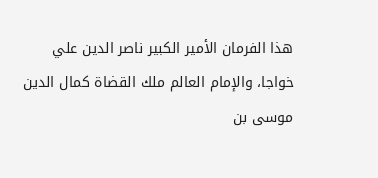هذا الفرمان الأمير الكبير ناصر الدين علي خواجا، والإمام العالم ملك القضاة كمال الدين موسى بن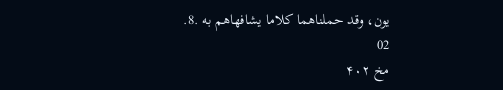يون، وقد حملناهما كلاما يشافهاهم به .8.
02
مخ ۴۰۲